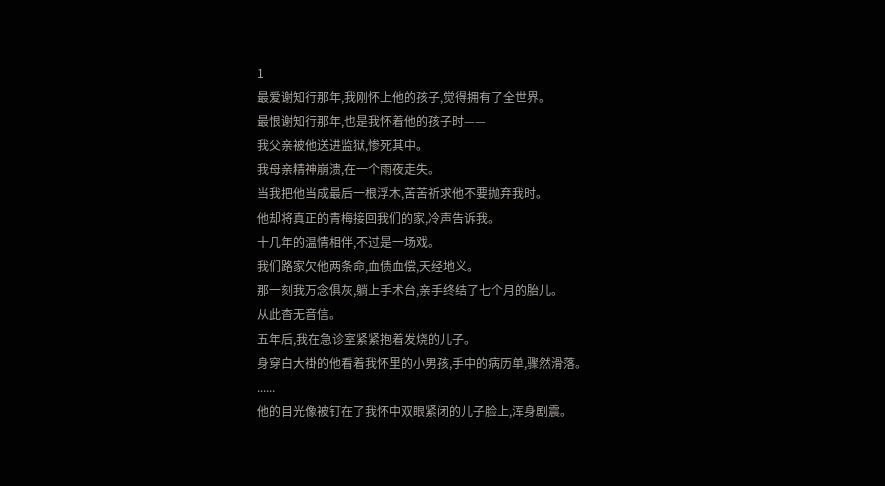1
最爱谢知行那年,我刚怀上他的孩子,觉得拥有了全世界。
最恨谢知行那年,也是我怀着他的孩子时——
我父亲被他送进监狱,惨死其中。
我母亲精神崩溃,在一个雨夜走失。
当我把他当成最后一根浮木,苦苦祈求他不要抛弃我时。
他却将真正的青梅接回我们的家,冷声告诉我。
十几年的温情相伴,不过是一场戏。
我们路家欠他两条命,血债血偿,天经地义。
那一刻我万念俱灰,躺上手术台,亲手终结了七个月的胎儿。
从此杳无音信。
五年后,我在急诊室紧紧抱着发烧的儿子。
身穿白大褂的他看着我怀里的小男孩,手中的病历单,骤然滑落。
......
他的目光像被钉在了我怀中双眼紧闭的儿子脸上,浑身剧震。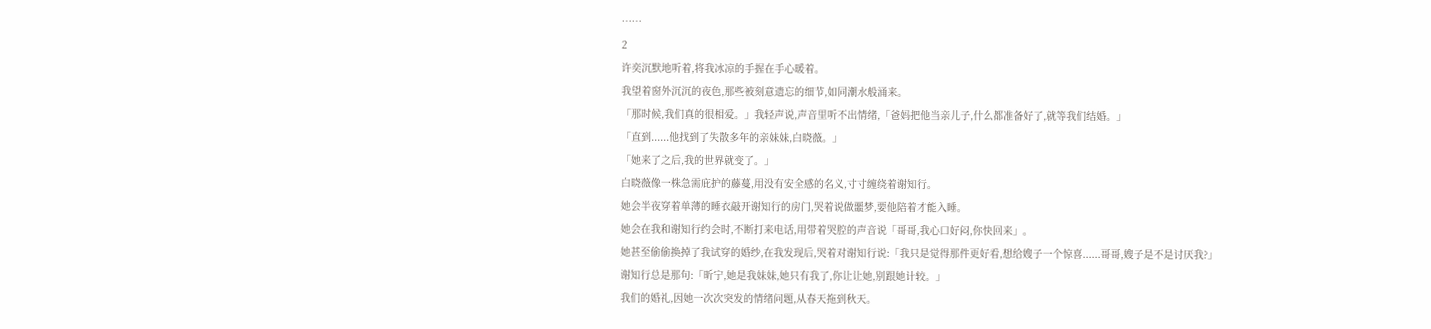……
2
许奕沉默地听着,将我冰凉的手握在手心暖着。
我望着窗外沉沉的夜色,那些被刻意遗忘的细节,如同潮水般涌来。
「那时候,我们真的很相爱。」我轻声说,声音里听不出情绪,「爸妈把他当亲儿子,什么都准备好了,就等我们结婚。」
「直到......他找到了失散多年的亲妹妹,白晓薇。」
「她来了之后,我的世界就变了。」
白晓薇像一株急需庇护的藤蔓,用没有安全感的名义,寸寸缠绕着谢知行。
她会半夜穿着单薄的睡衣敲开谢知行的房门,哭着说做噩梦,要他陪着才能入睡。
她会在我和谢知行约会时,不断打来电话,用带着哭腔的声音说「哥哥,我心口好闷,你快回来」。
她甚至偷偷换掉了我试穿的婚纱,在我发现后,哭着对谢知行说:「我只是觉得那件更好看,想给嫂子一个惊喜......哥哥,嫂子是不是讨厌我?」
谢知行总是那句:「昕宁,她是我妹妹,她只有我了,你让让她,别跟她计较。」
我们的婚礼,因她一次次突发的情绪问题,从春天拖到秋天。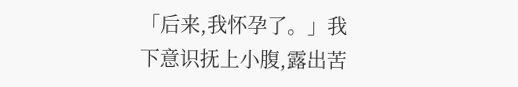「后来,我怀孕了。」我下意识抚上小腹,露出苦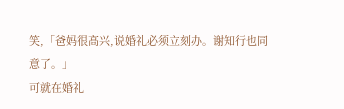笑,「爸妈很高兴,说婚礼必须立刻办。谢知行也同意了。」
可就在婚礼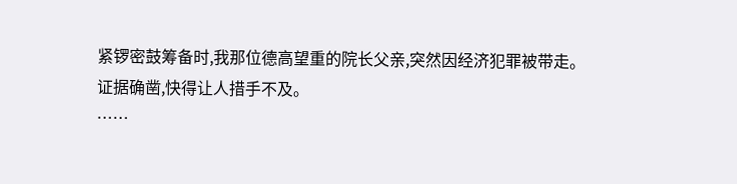紧锣密鼓筹备时,我那位德高望重的院长父亲,突然因经济犯罪被带走。
证据确凿,快得让人措手不及。
……